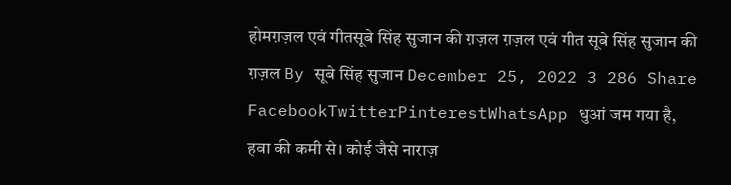होमग़ज़ल एवं गीतसूबे सिंह सुजान की ग़ज़ल ग़ज़ल एवं गीत सूबे सिंह सुजान की ग़ज़ल By सूबे सिंह सुजान December 25, 2022 3 286 Share FacebookTwitterPinterestWhatsApp धुआं जम गया है, हवा की कमी से। कोई जैसे नाराज़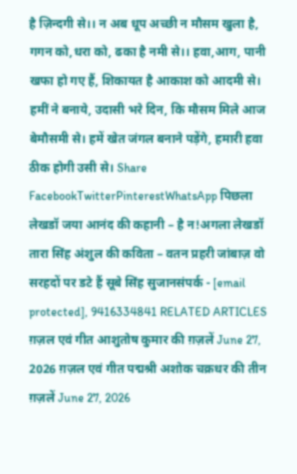है ज़िन्दगी से।। न अब धूप अच्छी न मौसम खुला है, गगन को,धरा को, ढका है नमी से।। हवा,आग, पानी खफा हो गए हैं, शिकायत है आकाश को आदमी से। हमीं ने बनाये, उदासी भरे दिन, कि मौसम मिले आज बेमौसमी से। हमें खेत जंगल बनाने पड़ेंगे, हमारी हवा ठीक होगी उसी से। Share FacebookTwitterPinterestWhatsApp पिछला लेखडॉ जया आनंद की कहानी – है न!अगला लेखडॉ तारा सिंह अंशुल की कविता – वतन प्रहरी जांबाज़ वो सरहदों पर डटे हैं सूबे सिंह सुजानसंपर्क - [email protected], 9416334841 RELATED ARTICLES ग़ज़ल एवं गीत आशुतोष कुमार की ग़ज़लें June 27, 2026 ग़ज़ल एवं गीत पद्मश्री अशोक चक्रधर की तीन ग़ज़लें June 27, 2026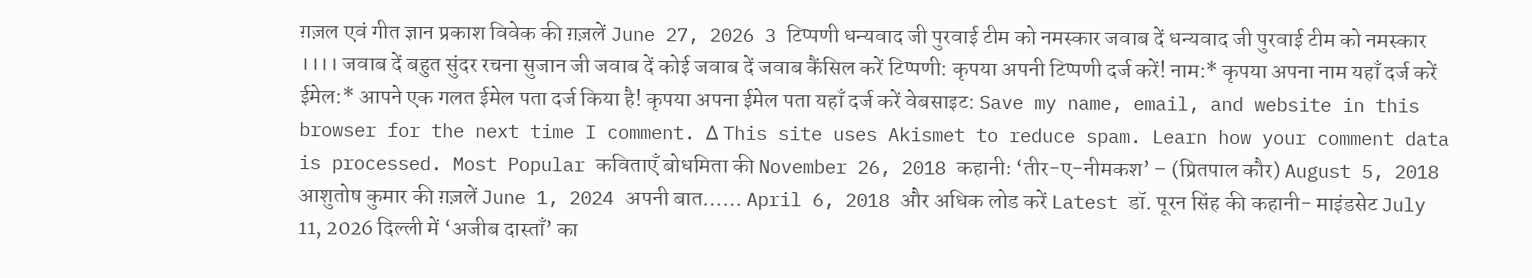ग़ज़ल एवं गीत ज्ञान प्रकाश विवेक की ग़ज़लें June 27, 2026 3 टिप्पणी धन्यवाद जी पुरवाई टीम को नमस्कार जवाब दें धन्यवाद जी पुरवाई टीम को नमस्कार ।।।। जवाब दें बहुत सुंदर रचना सुजान जी जवाब दें कोई जवाब दें जवाब कैंसिल करें टिप्पणी: कृपया अपनी टिप्पणी दर्ज करें! नाम:* कृपया अपना नाम यहाँ दर्ज करें ईमेल:* आपने एक गलत ईमेल पता दर्ज किया है! कृपया अपना ईमेल पता यहाँ दर्ज करें वेबसाइट: Save my name, email, and website in this browser for the next time I comment. Δ This site uses Akismet to reduce spam. Learn how your comment data is processed. Most Popular कविताएँ बोधमिता की November 26, 2018 कहानीः ‘तीर-ए-नीमकश’ – (प्रितपाल कौर) August 5, 2018 आशुतोष कुमार की ग़ज़लें June 1, 2024 अपनी बात…… April 6, 2018 और अधिक लोड करें Latest डॉ. पूरन सिंह की कहानी- माइंडसेट July 11, 2026 दिल्ली में ‘अजीब दास्ताँ’ का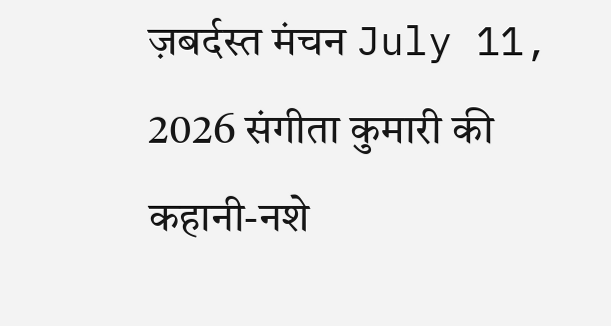ज़बर्दस्त मंचन July 11, 2026 संगीता कुमारी की कहानी-नशे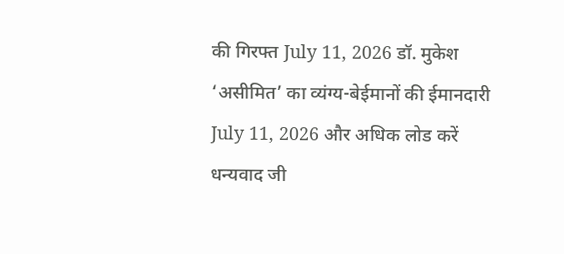की गिरफ्त July 11, 2026 डॉ. मुकेश ‘असीमित’ का व्यंग्य-बेईमानों की ईमानदारी July 11, 2026 और अधिक लोड करें
धन्यवाद जी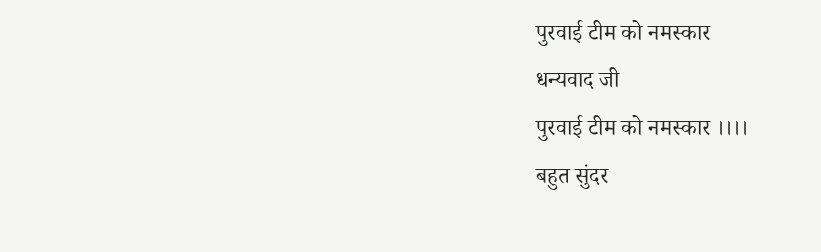पुरवाई टीम को नमस्कार
धन्यवाद जी
पुरवाई टीम को नमस्कार ।।।।
बहुत सुंदर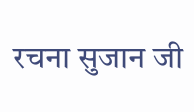रचना सुजान जी